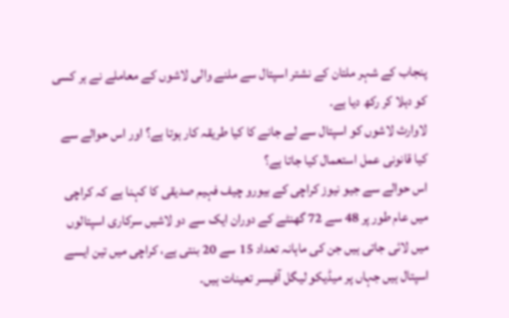پنجاب کے شہر ملتان کے نشتر اسپتال سے ملنے والی لاشوں کے معاملے نے ہر کسی کو دہلا کر رکھ دیا ہے۔
لاوارث لاشوں کو اسپتال سے لے جانے کا کیا طریقہ کار ہوتا ہے؟ اور اس حوالے سے کیا قانونی عمل استعمال کیا جاتا ہے؟
اس حوالے سے جیو نیوز کراچی کے بیورو چیف فہیم صدیقی کا کہنا ہے کہ کراچی میں عام طور پر 48 سے 72 گھنٹے کے دوران ایک سے دو لاشیں سرکاری اسپتالوں میں لائی جاتی ہیں جن کی ماہانہ تعداد 15 سے 20 بنتی ہے، کراچی میں تین ایسے اسپتال ہیں جہاں پر میڈیکو لیگل آفیسر تعینات ہیں۔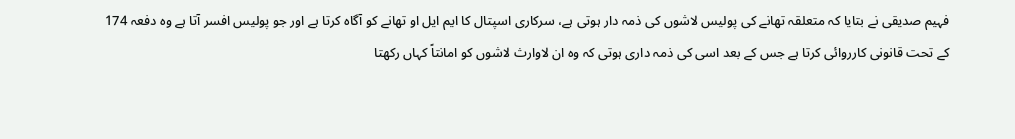فہیم صدیقی نے بتایا کہ متعلقہ تھانے کی پولیس لاشوں کی ذمہ دار ہوتی ہے، سرکاری اسپتال کا ایم ایل او تھانے کو آگاہ کرتا ہے اور جو پولیس افسر آتا ہے وہ دفعہ 174 کے تحت قانونی کارروائی کرتا ہے جس کے بعد اسی کی ذمہ داری ہوتی کہ وہ ان لاوارث لاشوں کو امانتاً کہاں رکھتا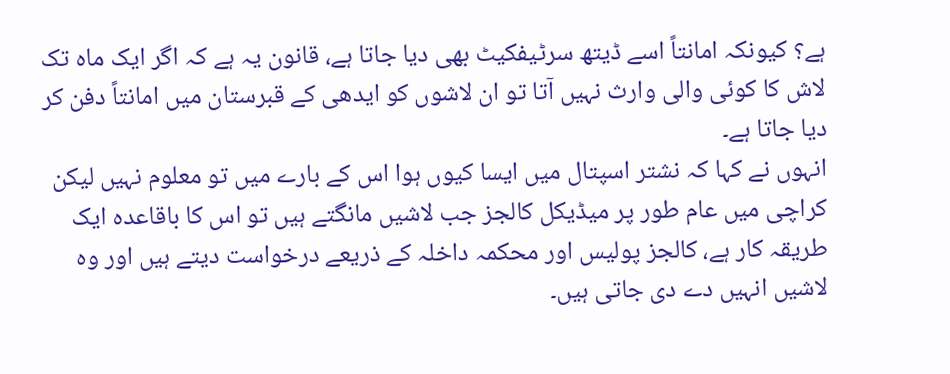ہے؟ کیونکہ امانتاً اسے ڈیتھ سرٹیفکیٹ بھی دیا جاتا ہے، قانون یہ ہے کہ اگر ایک ماہ تک لاش کا کوئی والی وارث نہیں آتا تو ان لاشوں کو ایدھی کے قبرستان میں امانتاً دفن کر دیا جاتا ہے۔
انہوں نے کہا کہ نشتر اسپتال میں ایسا کیوں ہوا اس کے بارے میں تو معلوم نہیں لیکن کراچی میں عام طور پر میڈیکل کالجز جب لاشیں مانگتے ہیں تو اس کا باقاعدہ ایک طریقہ کار ہے، کالجز پولیس اور محکمہ داخلہ کے ذریعے درخواست دیتے ہیں اور وہ لاشیں انہیں دے دی جاتی ہیں۔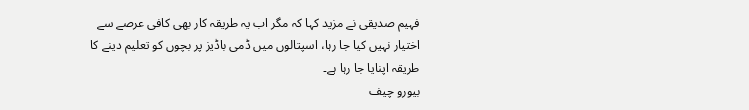فہیم صدیقی نے مزید کہا کہ مگر اب یہ طریقہ کار بھی کافی عرصے سے اختیار نہیں کیا جا رہا، اسپتالوں میں ڈمی باڈیز پر بچوں کو تعلیم دینے کا طریقہ اپنایا جا رہا ہے۔
بیورو چیف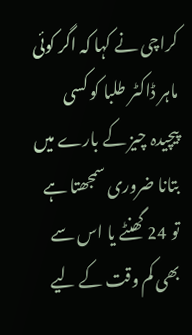کراچی نے کہا کہ اگر کوئی ماہر ڈاکٹر طلبا کو کسی پیچیدہ چیز کے بارے میں بتانا ضروری سمجھتا ہے تو 24 گھنٹے یا اس سے بھی کم وقت کے لیے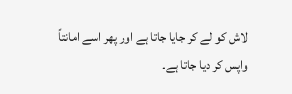لاش کو لے کر جایا جاتا ہے اور پھر اسے امانتاً واپس کر دیا جاتا ہے۔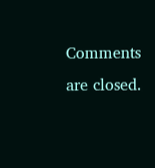Comments are closed.